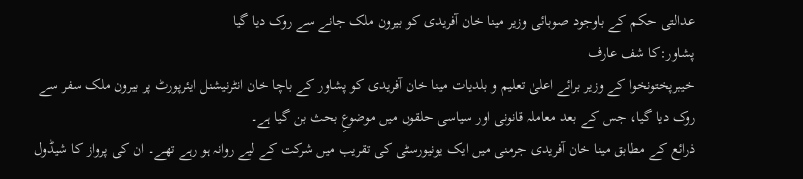عدالتی حکم کے باوجود صوبائی وزیر مینا خان آفریدی کو بیرون ملک جانے سے روک دیا گیا
پشاور:کا شف عارف
خیبرپختونخوا کے وزیر برائے اعلیٰ تعلیم و بلدیات مینا خان آفریدی کو پشاور کے باچا خان انٹرنیشنل ایئرپورٹ پر بیرون ملک سفر سے روک دیا گیا، جس کے بعد معاملہ قانونی اور سیاسی حلقوں میں موضوعِ بحث بن گیا ہے۔
ذرائع کے مطابق مینا خان آفریدی جرمنی میں ایک یونیورسٹی کی تقریب میں شرکت کے لیے روانہ ہو رہے تھے۔ ان کی پرواز کا شیڈول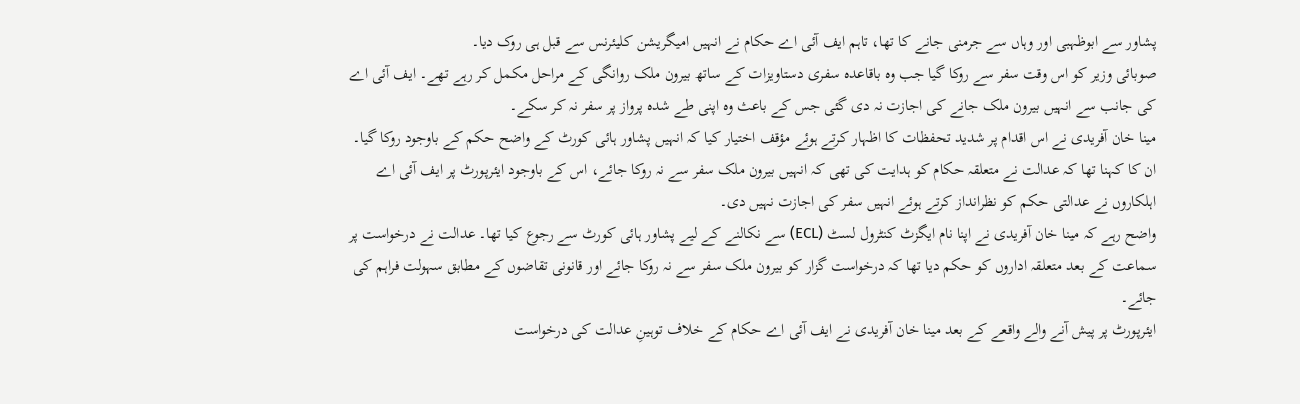پشاور سے ابوظہبی اور وہاں سے جرمنی جانے کا تھا، تاہم ایف آئی اے حکام نے انہیں امیگریشن کلیئرنس سے قبل ہی روک دیا۔
صوبائی وزیر کو اس وقت سفر سے روکا گیا جب وہ باقاعدہ سفری دستاویزات کے ساتھ بیرون ملک روانگی کے مراحل مکمل کر رہے تھے۔ ایف آئی اے کی جانب سے انہیں بیرون ملک جانے کی اجازت نہ دی گئی جس کے باعث وہ اپنی طے شدہ پرواز پر سفر نہ کر سکے۔
مینا خان آفریدی نے اس اقدام پر شدید تحفظات کا اظہار کرتے ہوئے مؤقف اختیار کیا کہ انہیں پشاور ہائی کورٹ کے واضح حکم کے باوجود روکا گیا۔ ان کا کہنا تھا کہ عدالت نے متعلقہ حکام کو ہدایت کی تھی کہ انہیں بیرون ملک سفر سے نہ روکا جائے، اس کے باوجود ایئرپورٹ پر ایف آئی اے اہلکاروں نے عدالتی حکم کو نظرانداز کرتے ہوئے انہیں سفر کی اجازت نہیں دی۔
واضح رہے کہ مینا خان آفریدی نے اپنا نام ایگزٹ کنٹرول لسٹ (ECL) سے نکالنے کے لیے پشاور ہائی کورٹ سے رجوع کیا تھا۔ عدالت نے درخواست پر سماعت کے بعد متعلقہ اداروں کو حکم دیا تھا کہ درخواست گزار کو بیرون ملک سفر سے نہ روکا جائے اور قانونی تقاضوں کے مطابق سہولت فراہم کی جائے۔
ایئرپورٹ پر پیش آنے والے واقعے کے بعد مینا خان آفریدی نے ایف آئی اے حکام کے خلاف توہینِ عدالت کی درخواست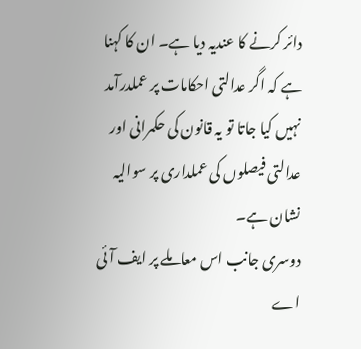دائر کرنے کا عندیہ دیا ہے۔ ان کا کہنا ہے کہ اگر عدالتی احکامات پر عملدرآمد نہیں کیا جاتا تو یہ قانون کی حکمرانی اور عدالتی فیصلوں کی عملداری پر سوالیہ نشان ہے۔
دوسری جانب اس معاملے پر ایف آئی اے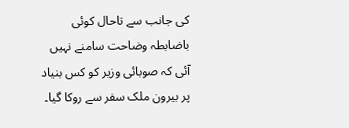کی جانب سے تاحال کوئی باضابطہ وضاحت سامنے نہیں آئی کہ صوبائی وزیر کو کس بنیاد پر بیرون ملک سفر سے روکا گیا۔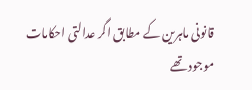قانونی ماہرین کے مطابق اگر عدالتی احکامات موجود تھے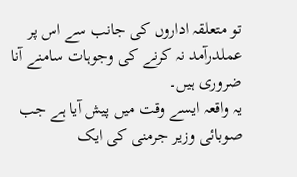تو متعلقہ اداروں کی جانب سے اس پر عملدرآمد نہ کرنے کی وجوہات سامنے آنا ضروری ہیں۔
یہ واقعہ ایسے وقت میں پیش آیا ہے جب صوبائی وزیر جرمنی کی ایک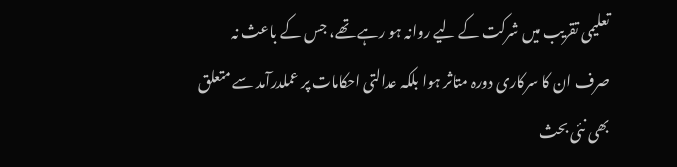تعلیمی تقریب میں شرکت کے لیے روانہ ہو رہے تھے، جس کے باعث نہ صرف ان کا سرکاری دورہ متاثر ہوا بلکہ عدالتی احکامات پر عملدرآمد سے متعلق بھی نئی بحث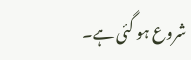شروع ہو گئی ہے۔